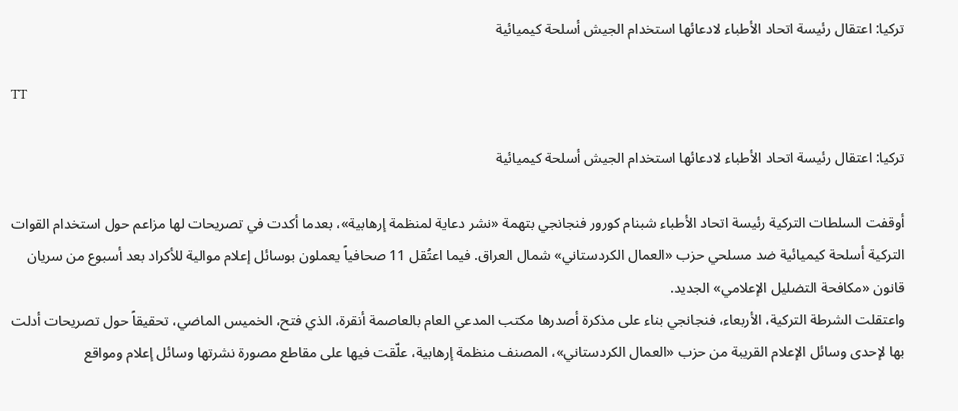تركيا: اعتقال رئيسة اتحاد الأطباء لادعائها استخدام الجيش أسلحة كيميائية

TT

تركيا: اعتقال رئيسة اتحاد الأطباء لادعائها استخدام الجيش أسلحة كيميائية

أوقفت السلطات التركية رئيسة اتحاد الأطباء شبنام كورور فنجانجي بتهمة «نشر دعاية لمنظمة إرهابية»، بعدما أكدت في تصريحات لها مزاعم حول استخدام القوات التركية أسلحة كيميائية ضد مسلحي حزب «العمال الكردستاني» شمال العراق. فيما اعتُقل 11 صحافياً يعملون بوسائل إعلام موالية للأكراد بعد أسبوع من سريان قانون «مكافحة التضليل الإعلامي» الجديد.
واعتقلت الشرطة التركية، الأربعاء، فنجانجي بناء على مذكرة أصدرها مكتب المدعي العام بالعاصمة أنقرة، الذي فتح، الخميس الماضي، تحقيقاً حول تصريحات أدلت بها لإحدى وسائل الإعلام القريبة من حزب «العمال الكردستاني»، المصنف منظمة إرهابية، علّقت فيها على مقاطع مصورة نشرتها وسائل إعلام ومواقع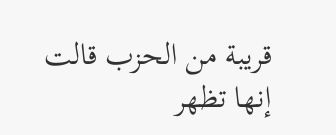قريبة من الحزب قالت إنها تظهر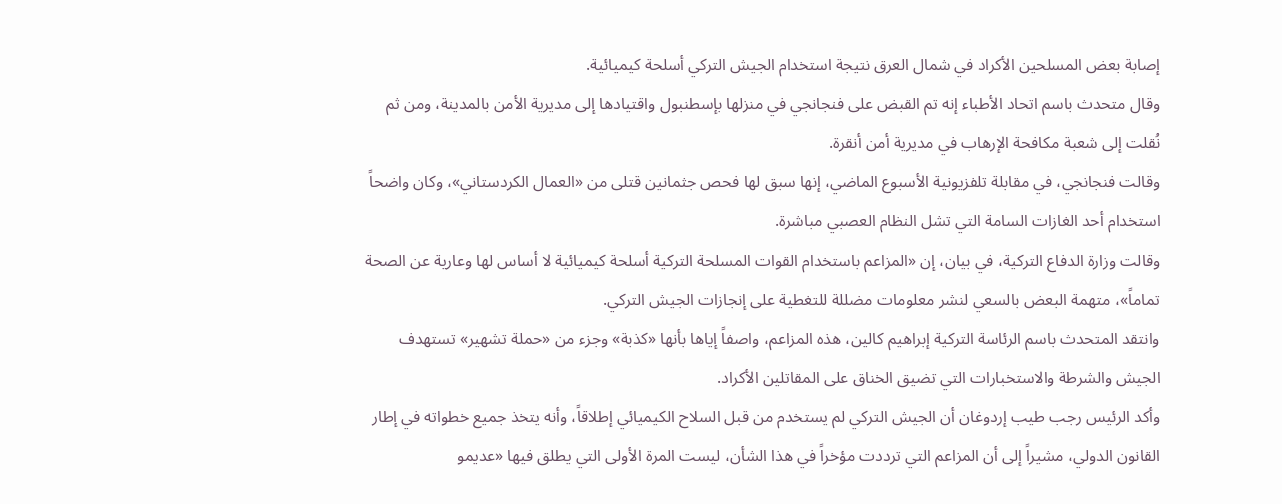إصابة بعض المسلحين الأكراد في شمال العرق نتيجة استخدام الجيش التركي أسلحة كيميائية.
وقال متحدث باسم اتحاد الأطباء إنه تم القبض على فنجانجي في منزلها بإسطنبول واقتيادها إلى مديرية الأمن بالمدينة، ومن ثم نُقلت إلى شعبة مكافحة الإرهاب في مديرية أمن أنقرة.
وقالت فنجانجي، في مقابلة تلفزيونية الأسبوع الماضي، إنها سبق لها فحص جثمانين قتلى من «العمال الكردستاني»، وكان واضحاً استخدام أحد الغازات السامة التي تشل النظام العصبي مباشرة.
وقالت وزارة الدفاع التركية، في بيان، إن «المزاعم باستخدام القوات المسلحة التركية أسلحة كيميائية لا أساس لها وعارية عن الصحة تماماً»، متهمة البعض بالسعي لنشر معلومات مضللة للتغطية على إنجازات الجيش التركي.
وانتقد المتحدث باسم الرئاسة التركية إبراهيم كالين، هذه المزاعم، واصفاً إياها بأنها «كذبة» وجزء من «حملة تشهير» تستهدف الجيش والشرطة والاستخبارات التي تضيق الخناق على المقاتلين الأكراد.
وأكد الرئيس رجب طيب إردوغان أن الجيش التركي لم يستخدم من قبل السلاح الكيميائي إطلاقاً، وأنه يتخذ جميع خطواته في إطار القانون الدولي، مشيراً إلى أن المزاعم التي ترددت مؤخراً في هذا الشأن، ليست المرة الأولى التي يطلق فيها «عديمو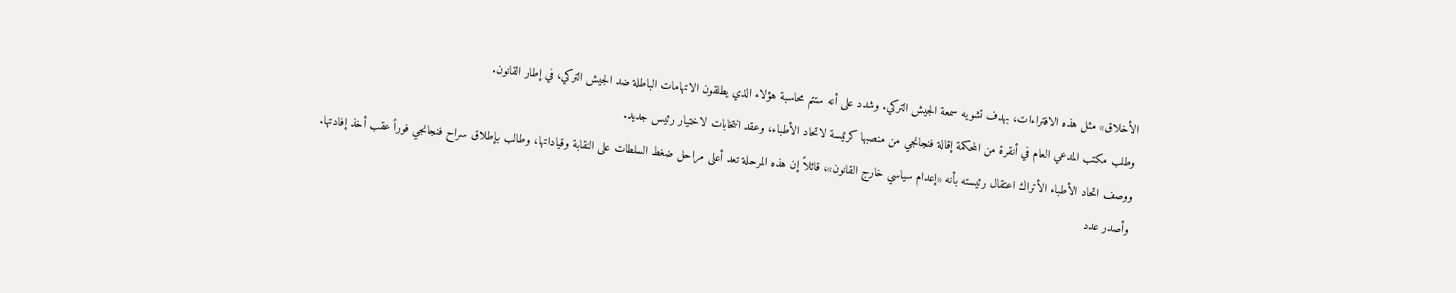الأخلاق» مثل هذه الافتراءات، بهدف تشويه سمعة الجيش التركي. وشدد على أنه ستتم محاسبة هؤلاء الذي يطلقون الاتهامات الباطلة ضد الجيش التركي، في إطار القانون.
وطلب مكتب المدعي العام في أنقرة من المحكمة إقالة فنجانجي من منصبها كرئيسة لاتحاد الأطباء، وعقد انتخابات لاختيار رئيس جديد.
ووصف اتحاد الأطباء الأتراك اعتقال رئيسته بأنه «إعدام سياسي خارج القانون»، قائلاً إن هذه المرحلة تعد أعلى مراحل ضغط السلطات على النقابة وقياداتها، وطالب بإطلاق سراح فنجانجي فوراً عقب أخذ إفادتها.
وأصدر عدد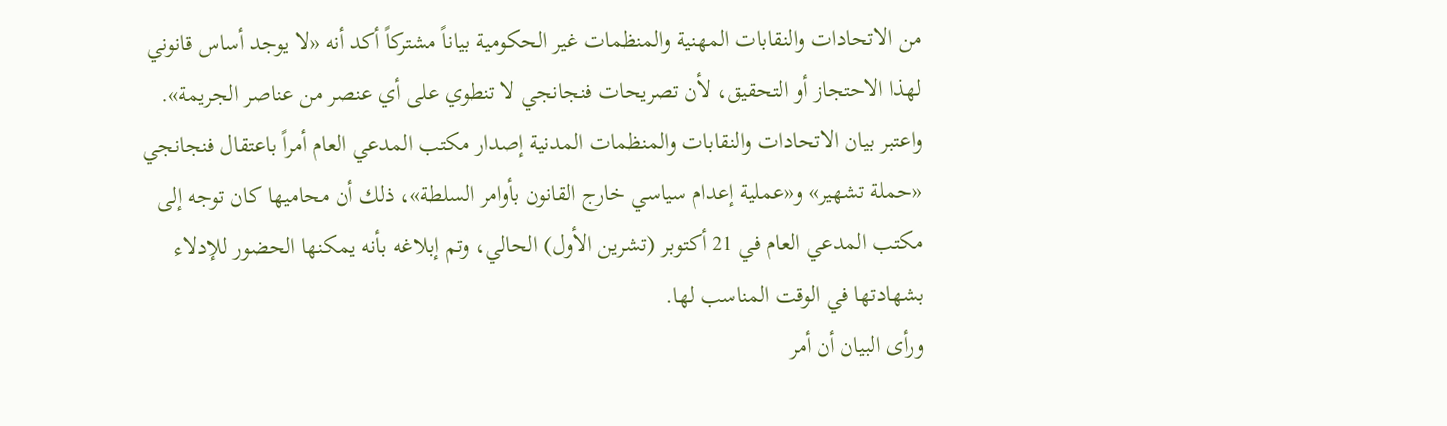من الاتحادات والنقابات المهنية والمنظمات غير الحكومية بياناً مشتركاً أكد أنه «لا يوجد أساس قانوني لهذا الاحتجاز أو التحقيق، لأن تصريحات فنجانجي لا تنطوي على أي عنصر من عناصر الجريمة».
واعتبر بيان الاتحادات والنقابات والمنظمات المدنية إصدار مكتب المدعي العام أمراً باعتقال فنجانجي «حملة تشهير» و«عملية إعدام سياسي خارج القانون بأوامر السلطة»، ذلك أن محاميها كان توجه إلى مكتب المدعي العام في 21 أكتوبر (تشرين الأول) الحالي، وتم إبلاغه بأنه يمكنها الحضور للإدلاء بشهادتها في الوقت المناسب لها.
ورأى البيان أن أمر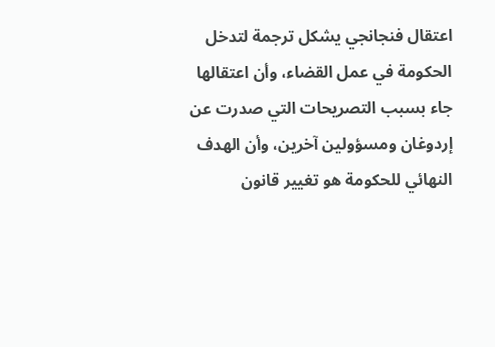اعتقال فنجانجي يشكل ترجمة لتدخل الحكومة في عمل القضاء، وأن اعتقالها جاء بسبب التصريحات التي صدرت عن إردوغان ومسؤولين آخرين، وأن الهدف النهائي للحكومة هو تغيير قانون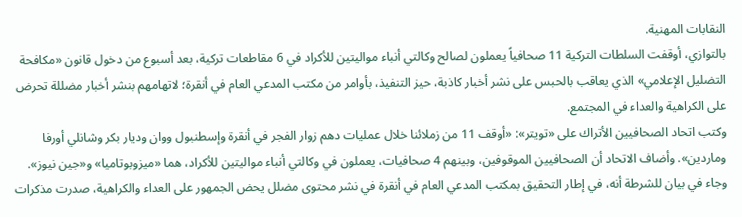النقابات المهنية.
بالتوازي، أوقفت السلطات التركية 11 صحافياً يعملون لصالح وكالتي أنباء مواليتين للأكراد في 6 مقاطعات تركية، بعد أسبوع من دخول قانون «مكافحة التضليل الإعلامي» الذي يعاقب بالحبس على نشر أخبار كاذبة، حيز التنفيذ، بأوامر من مكتب المدعي العام في أنقرة؛ لاتهامهم بنشر أخبار مضللة تحرض على الكراهية والعداء في المجتمع.
وكتب اتحاد الصحافيين الأتراك على «تويتر»: «أوقف 11 من زملائنا خلال عمليات دهم زوار الفجر في أنقرة وإسطنبول ووان وديار بكر وشانلي أورفا وماردين». وأضاف الاتحاد أن الصحافيين الموقوفين، وبينهم 4 صحافيات، يعملون في وكالتي أنباء مواليتين للأكراد، هما «ميزوبوتاميا» و«جين نيوز».
وجاء في بيان للشرطة أنه، في إطار التحقيق بمكتب المدعي العام في أنقرة في نشر محتوى مضلل يحض الجمهور على العداء والكراهية، صدرت مذكرات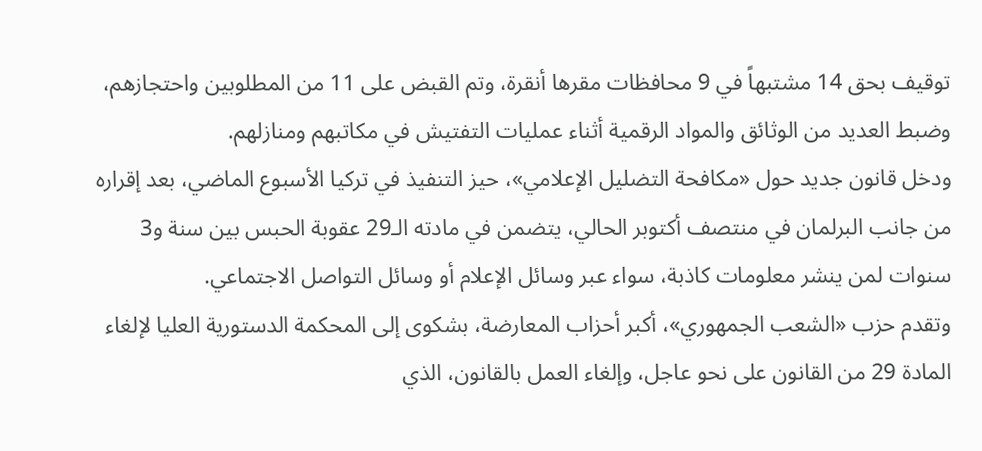توقيف بحق 14 مشتبهاً في 9 محافظات مقرها أنقرة، وتم القبض على 11 من المطلوبين واحتجازهم، وضبط العديد من الوثائق والمواد الرقمية أثناء عمليات التفتيش في مكاتبهم ومنازلهم.
ودخل قانون جديد حول «مكافحة التضليل الإعلامي»، حيز التنفيذ في تركيا الأسبوع الماضي، بعد إقراره من جانب البرلمان في منتصف أكتوبر الحالي، يتضمن في مادته الـ29 عقوبة الحبس بين سنة و3 سنوات لمن ينشر معلومات كاذبة، سواء عبر وسائل الإعلام أو وسائل التواصل الاجتماعي.
وتقدم حزب «الشعب الجمهوري»، أكبر أحزاب المعارضة، بشكوى إلى المحكمة الدستورية العليا لإلغاء المادة 29 من القانون على نحو عاجل، وإلغاء العمل بالقانون، الذي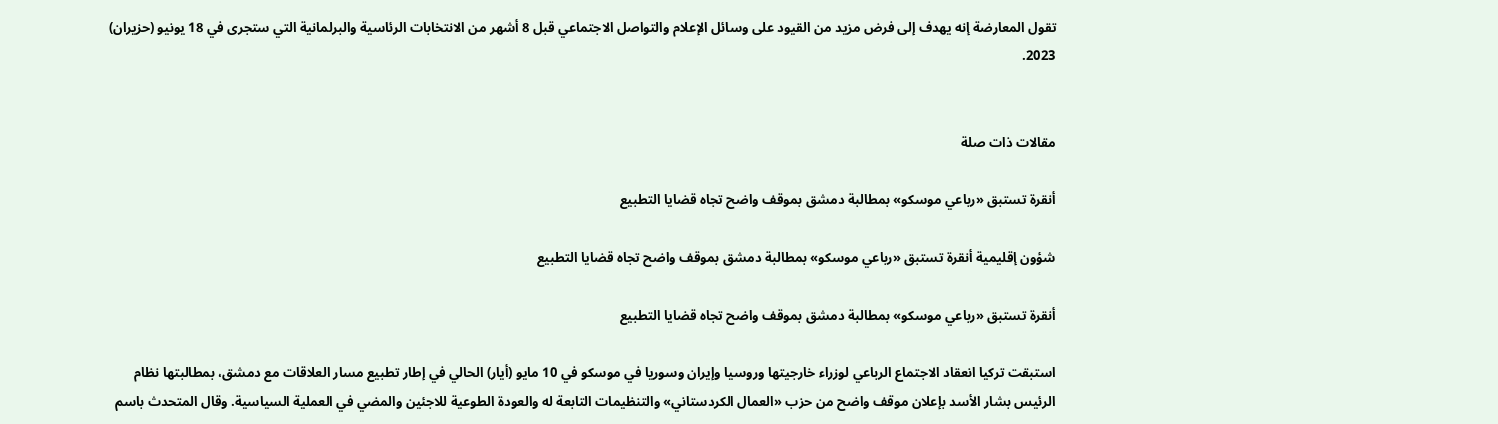تقول المعارضة إنه يهدف إلى فرض مزيد من القيود على وسائل الإعلام والتواصل الاجتماعي قبل 8 أشهر من الانتخابات الرئاسية والبرلمانية التي ستجرى في 18 يونيو (حزيران) 2023.


مقالات ذات صلة

أنقرة تستبق «رباعي موسكو» بمطالبة دمشق بموقف واضح تجاه قضايا التطبيع

شؤون إقليمية أنقرة تستبق «رباعي موسكو» بمطالبة دمشق بموقف واضح تجاه قضايا التطبيع

أنقرة تستبق «رباعي موسكو» بمطالبة دمشق بموقف واضح تجاه قضايا التطبيع

استبقت تركيا انعقاد الاجتماع الرباعي لوزراء خارجيتها وروسيا وإيران وسوريا في موسكو في 10 مايو (أيار) الحالي في إطار تطبيع مسار العلاقات مع دمشق، بمطالبتها نظام الرئيس بشار الأسد بإعلان موقف واضح من حزب «العمال الكردستاني» والتنظيمات التابعة له والعودة الطوعية للاجئين والمضي في العملية السياسية. وقال المتحدث باسم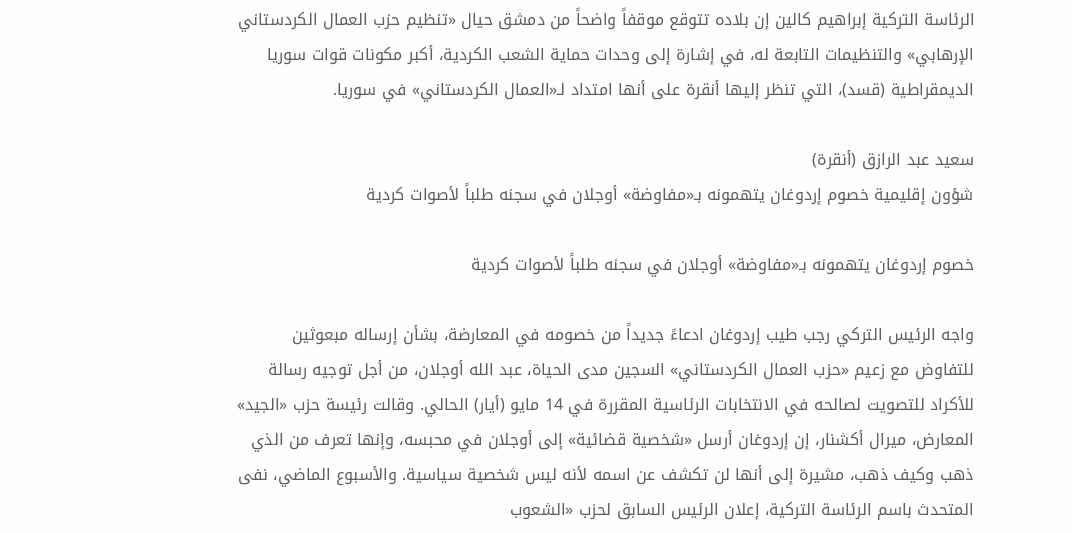الرئاسة التركية إبراهيم كالين إن بلاده تتوقع موقفاً واضحاً من دمشق حيال «تنظيم حزب العمال الكردستاني الإرهابي» والتنظيمات التابعة له، في إشارة إلى وحدات حماية الشعب الكردية، أكبر مكونات قوات سوريا الديمقراطية (قسد)، التي تنظر إليها أنقرة على أنها امتداد لـ«العمال الكردستاني» في سوريا.

سعيد عبد الرازق (أنقرة)
شؤون إقليمية خصوم إردوغان يتهمونه بـ«مفاوضة» أوجلان في سجنه طلباً لأصوات كردية

خصوم إردوغان يتهمونه بـ«مفاوضة» أوجلان في سجنه طلباً لأصوات كردية

واجه الرئيس التركي رجب طيب إردوغان ادعاءً جديداً من خصومه في المعارضة، بشأن إرساله مبعوثين للتفاوض مع زعيم «حزب العمال الكردستاني» السجين مدى الحياة، عبد الله أوجلان، من أجل توجيه رسالة للأكراد للتصويت لصالحه في الانتخابات الرئاسية المقررة في 14 مايو (أيار) الحالي. وقالت رئيسة حزب «الجيد» المعارض، ميرال أكشنار، إن إردوغان أرسل «شخصية قضائية» إلى أوجلان في محبسه، وإنها تعرف من الذي ذهب وكيف ذهب، مشيرة إلى أنها لن تكشف عن اسمه لأنه ليس شخصية سياسية. والأسبوع الماضي، نفى المتحدث باسم الرئاسة التركية، إعلان الرئيس السابق لحزب «الشعوب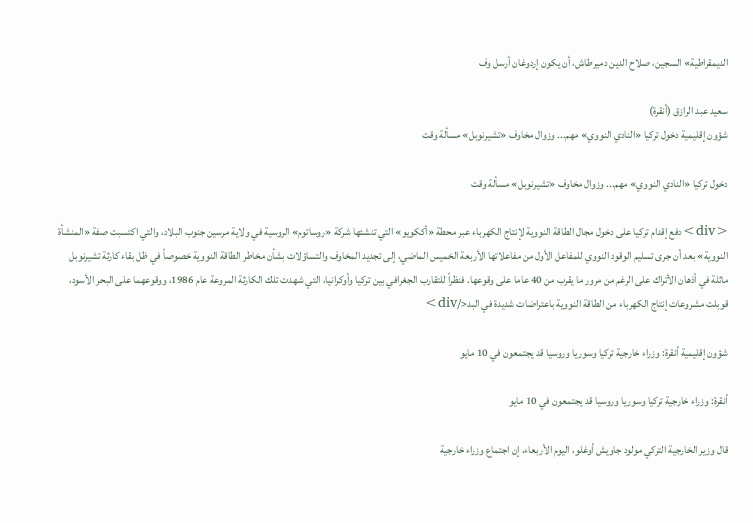الديمقراطية» السجين، صلاح الدين دميرطاش، أن يكون إردوغان أرسل وف

سعيد عبد الرازق (أنقرة)
شؤون إقليمية دخول تركيا «النادي النووي» مهم... وزوال مخاوف «تشيرنوبل» مسألة وقت

دخول تركيا «النادي النووي» مهم... وزوال مخاوف «تشيرنوبل» مسألة وقت

<div>دفع إقدام تركيا على دخول مجال الطاقة النووية لإنتاج الكهرباء عبر محطة «أككويو» التي تنشئها شركة «روساتوم» الروسية في ولاية مرسين جنوب البلاد، والتي اكتسبت صفة «المنشأة النووية» بعد أن جرى تسليم الوقود النووي للمفاعل الأول من مفاعلاتها الأربعة الخميس الماضي، إلى تجديد المخاوف والتساؤلات بشأن مخاطر الطاقة النووية خصوصاً في ظل بقاء كارثة تشيرنوبل ماثلة في أذهان الأتراك على الرغم من مرور ما يقرب من 40 عاما على وقوعها. فنظراً للتقارب الجغرافي بين تركيا وأوكرانيا، التي شهدت تلك الكارثة المروعة عام 1986، ووقوعهما على البحر الأسود، قوبلت مشروعات إنتاج الكهرباء من الطاقة النووية باعتراضات شديدة في البد</div>

شؤون إقليمية أنقرة: وزراء خارجية تركيا وسوريا وروسيا قد يجتمعون في 10 مايو

أنقرة: وزراء خارجية تركيا وسوريا وروسيا قد يجتمعون في 10 مايو

قال وزير الخارجية التركي مولود جاويش أوغلو، اليوم الأربعاء، إن اجتماع وزراء خارجية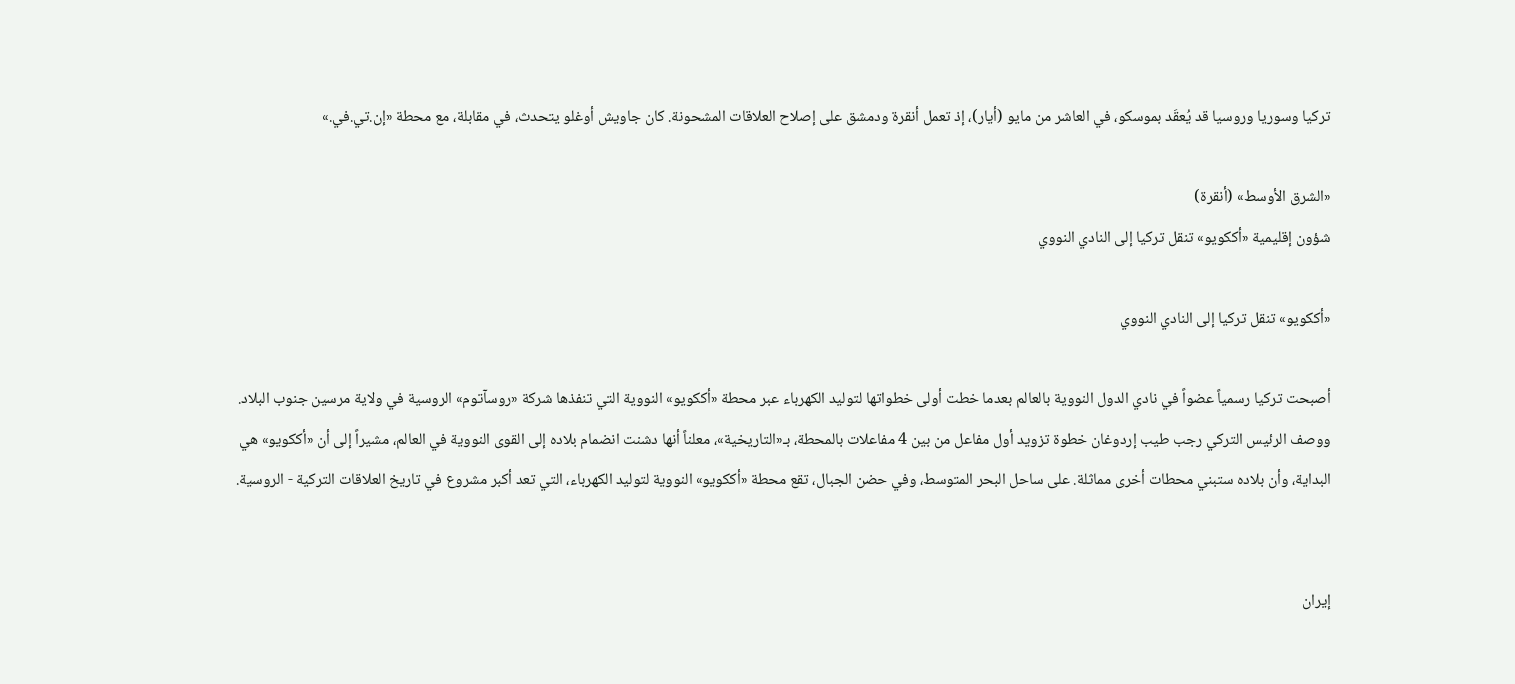تركيا وسوريا وروسيا قد يُعقَد بموسكو، في العاشر من مايو (أيار)، إذ تعمل أنقرة ودمشق على إصلاح العلاقات المشحونة. كان جاويش أوغلو يتحدث، في مقابلة، مع محطة «إن.تي.في.»

«الشرق الأوسط» (أنقرة)
شؤون إقليمية «أككويو» تنقل تركيا إلى النادي النووي

«أككويو» تنقل تركيا إلى النادي النووي

أصبحت تركيا رسمياً عضواً في نادي الدول النووية بالعالم بعدما خطت أولى خطواتها لتوليد الكهرباء عبر محطة «أككويو» النووية التي تنفذها شركة «روسآتوم» الروسية في ولاية مرسين جنوب البلاد. ووصف الرئيس التركي رجب طيب إردوغان خطوة تزويد أول مفاعل من بين 4 مفاعلات بالمحطة، بـ«التاريخية»، معلناً أنها دشنت انضمام بلاده إلى القوى النووية في العالم، مشيراً إلى أن «أككويو» هي البداية، وأن بلاده ستبني محطات أخرى مماثلة. على ساحل البحر المتوسط، وفي حضن الجبال، تقع محطة «أككويو» النووية لتوليد الكهرباء، التي تعد أكبر مشروع في تاريخ العلاقات التركية - الروسية.


إيران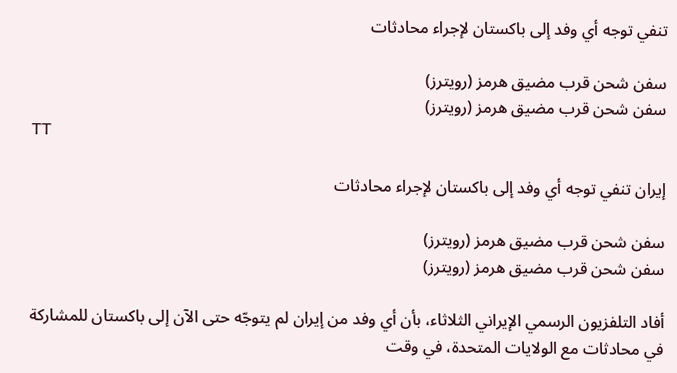تنفي توجه أي وفد إلى باكستان لإجراء محادثات

سفن شحن قرب مضيق هرمز (رويترز)
سفن شحن قرب مضيق هرمز (رويترز)
TT

إيران تنفي توجه أي وفد إلى باكستان لإجراء محادثات

سفن شحن قرب مضيق هرمز (رويترز)
سفن شحن قرب مضيق هرمز (رويترز)

أفاد التلفزيون الرسمي الإيراني الثلاثاء، بأن أي وفد من إيران لم يتوجّه حتى الآن إلى باكستان للمشاركة في محادثات مع الولايات المتحدة، في وقت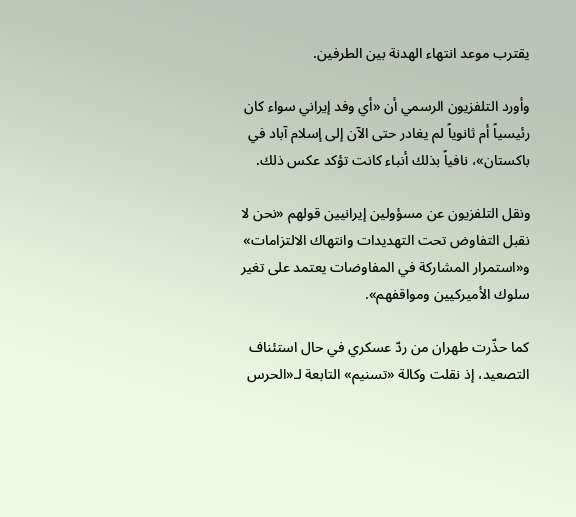يقترب موعد انتهاء الهدنة بين الطرفين.

وأورد التلفزيون الرسمي أن «أي وفد إيراني سواء كان رئيسياً أم ثانوياً لم يغادر حتى الآن إلى إسلام آباد في باكستان»، نافياً بذلك أنباء كانت تؤكد عكس ذلك.

ونقل التلفزيون عن مسؤولين إيرانيين قولهم «نحن لا نقبل التفاوض تحت التهديدات وانتهاك الالتزامات» و«استمرار المشاركة في المفاوضات يعتمد على تغير سلوك الأميركيين ومواقفهم».

كما حذّرت طهران من ردّ عسكري في حال استئناف التصعيد، إذ نقلت وكالة «تسنيم» التابعة لـ«الحرس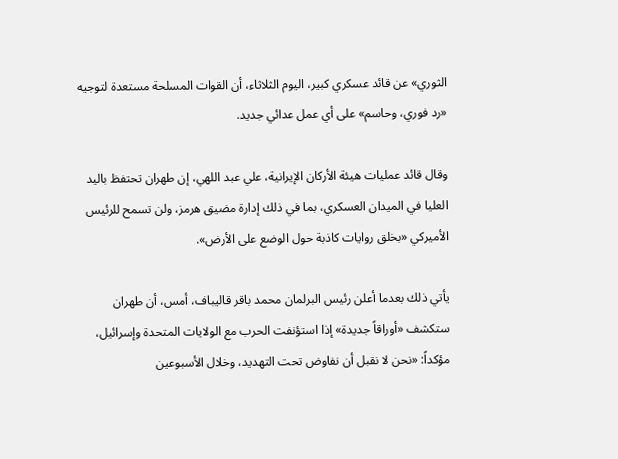الثوري» عن قائد عسكري كبير، اليوم الثلاثاء، أن القوات المسلحة مستعدة لتوجيه «رد فوري، وحاسم» على أي عمل عدائي جديد.

وقال قائد ‌عمليات هيئة الأركان الإيرانية، علي عبد اللهي، إن طهران تحتفظ باليد العليا في الميدان العسكري، بما في ذلك إدارة مضيق هرمز، ولن تسمح للرئيس الأميركي «بخلق روايات كاذبة حول الوضع على الأرض».

يأتي ذلك بعدما أعلن رئيس البرلمان محمد باقر قاليباف، أمس، أن طهران ستكشف «أوراقاً جديدة» إذا استؤنفت الحرب مع الولايات المتحدة وإسرائيل، مؤكداً: «نحن لا نقبل أن نفاوض تحت التهديد، وخلال الأسبوعين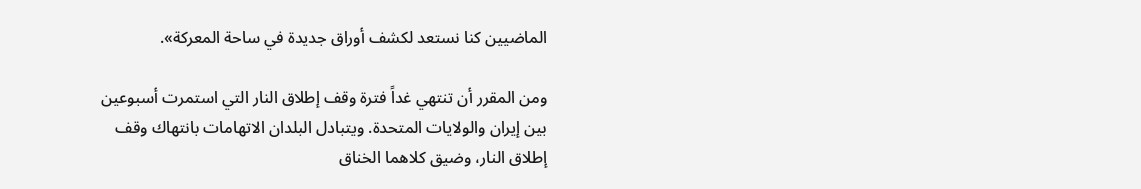الماضيين كنا نستعد لكشف أوراق جديدة في ساحة المعركة».

ومن ‌المقرر أن تنتهي غداً فترة وقف إطلاق النار التي استمرت أسبوعين بين إيران والولايات المتحدة. ويتبادل البلدان الاتهامات بانتهاك وقف إطلاق ‌النار، ‌وضيق كلاهما الخناق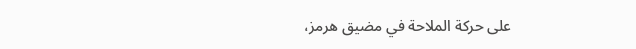على ‌حركة الملاحة في مضيق ‌هرمز،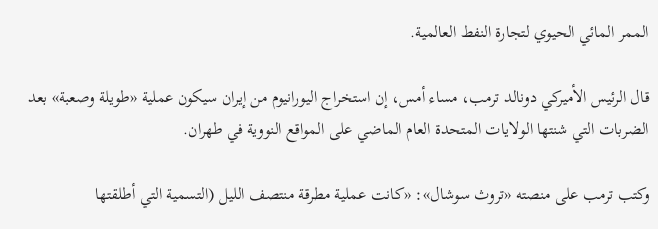الممر المائي الحيوي لتجارة النفط العالمية.

قال الرئيس الأميركي دونالد ترمب، مساء أمس، إن استخراج اليورانيوم من إيران سيكون عملية «طويلة وصعبة» بعد الضربات التي شنتها الولايات المتحدة العام الماضي على المواقع النووية في طهران.

وكتب ترمب على منصته «تروث سوشال»: «كانت عملية مطرقة منتصف الليل (التسمية التي أطلقتها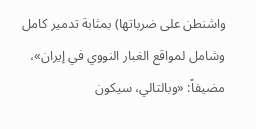واشنطن على ضرباتها) بمثابة تدمير كامل وشامل لمواقع الغبار النووي في إيران»، مضيفاً: «وبالتالي، سيكون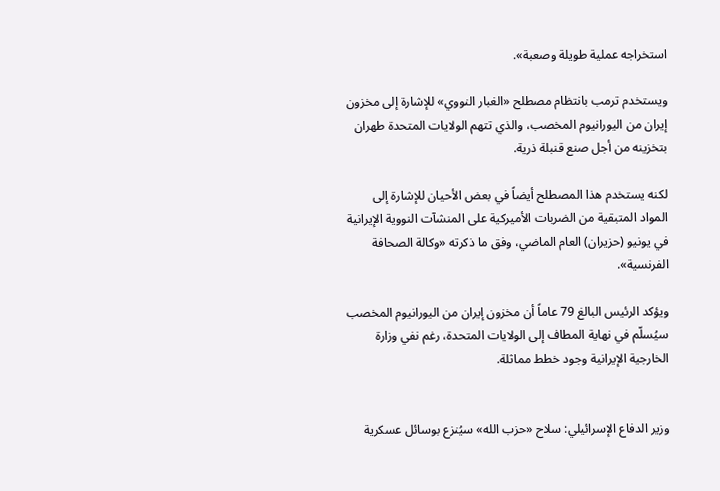استخراجه عملية طويلة وصعبة».

ويستخدم ترمب بانتظام مصطلح «الغبار النووي» للإشارة إلى مخزون إيران من اليورانيوم المخصب، والذي تتهم الولايات المتحدة طهران بتخزينه من أجل صنع قنبلة ذرية.

لكنه يستخدم هذا المصطلح أيضاً في بعض الأحيان للإشارة إلى المواد المتبقية من الضربات الأميركية على المنشآت النووية الإيرانية في يونيو (حزيران) العام الماضي، وفق ما ذكرته «وكالة الصحافة الفرنسية».

ويؤكد الرئيس البالغ 79 عاماً أن مخزون إيران من اليورانيوم المخصب سيُسلّم في نهاية المطاف إلى الولايات المتحدة، رغم نفي وزارة الخارجية الإيرانية وجود خطط مماثلة.


وزير الدفاع الإسرائيلي: سلاح «حزب الله» سيُنزع بوسائل عسكرية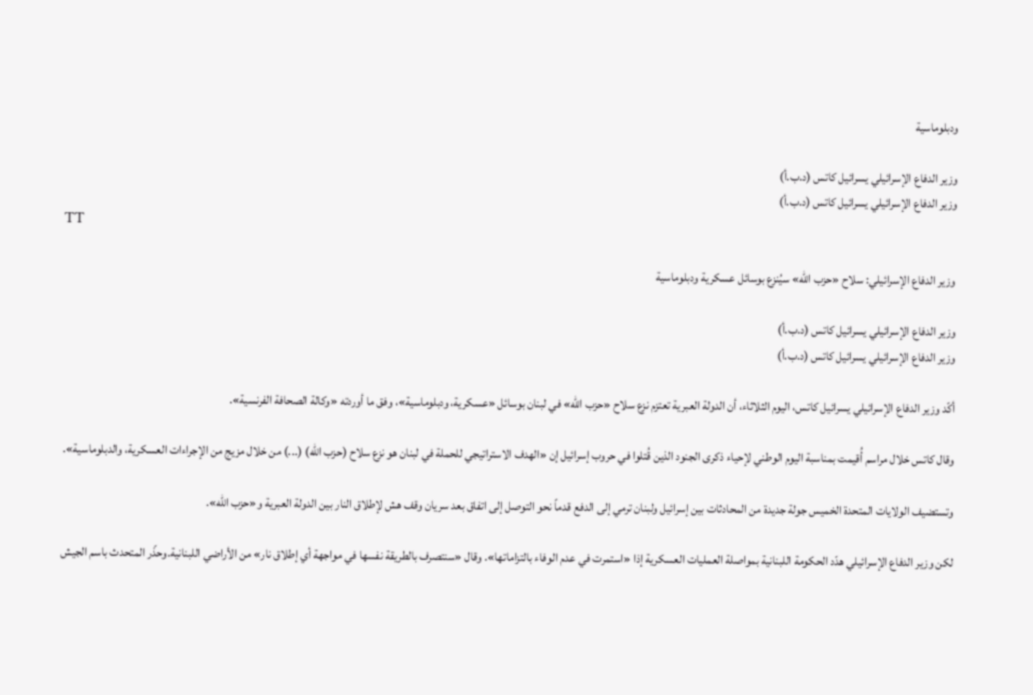ودبلوماسية

وزير الدفاع الإسرائيلي يسرائيل كاتس (د.ب.أ)
وزير الدفاع الإسرائيلي يسرائيل كاتس (د.ب.أ)
TT

وزير الدفاع الإسرائيلي: سلاح «حزب الله» سيُنزع بوسائل عسكرية ودبلوماسية

وزير الدفاع الإسرائيلي يسرائيل كاتس (د.ب.أ)
وزير الدفاع الإسرائيلي يسرائيل كاتس (د.ب.أ)

أكّد وزير الدفاع الإسرائيلي يسرائيل كاتس، اليوم الثلاثاء، أن الدولة العبرية تعتزم نزع سلاح «حزب الله» في لبنان بوسائل «عسكرية، ودبلوماسية»، وفق ما أوردته «وكالة الصحافة الفرنسية».

وقال كاتس خلال مراسم أُقيمت بمناسبة اليوم الوطني لإحياء ذكرى الجنود الذين قُتلوا في حروب إسرائيل إن «الهدف الاستراتيجي للحملة في لبنان هو نزع سلاح (حزب الله) (...) من خلال مزيج من الإجراءات العسكرية، والدبلوماسية».

وتستضيف الولايات المتحدة الخميس جولة جديدة من المحادثات بين إسرائيل ولبنان ترمي إلى الدفع قدماً نحو التوصل إلى اتفاق بعد سريان وقف هش لإطلاق النار بين الدولة العبرية و«حزب الله».

لكن وزير الدفاع الإسرائيلي هدّد الحكومة اللبنانية بمواصلة العمليات العسكرية إذا «استمرت في عدم الوفاء بالتزاماتها». وقال «سنتصرف بالطريقة نفسها في مواجهة أي إطلاق نار» من الأراضي اللبنانية.وحذّر المتحدث باسم الجيش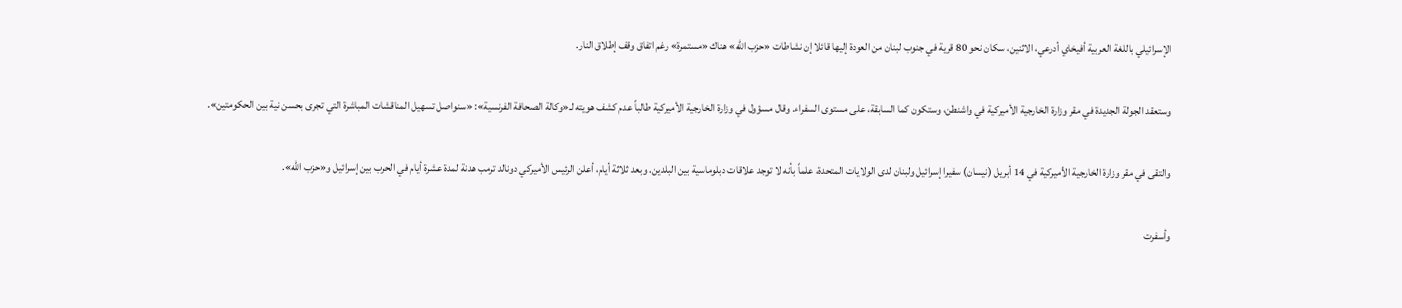الإسرائيلي باللغة العربية أفيخاي أدرعي، الاثنين، سكان نحو 80 قرية في جنوب لبنان من العودة إليها قائلا إن نشاطات «حزب الله» هناك «مستمرة» رغم اتفاق وقف إطلاق النار.

وستعقد الجولة الجديدة في مقر وزارة الخارجية الأميركية في واشنطن، وستكون كما السابقة، على مستوى السفراء. وقال مسؤول في وزارة الخارجية الأميركية طالباً عدم كشف هويته لـ«وكالة الصحافة الفرنسية»: «سنواصل تسهيل المناقشات المباشرة التي تجرى بحسن نية بين الحكومتين».

والتقى في مقر وزارة الخارجية الأميركية في 14 أبريل (نيسان) سفيرا إسرائيل ولبنان لدى الولايات المتحدة، علماً بأنه لا توجد علاقات دبلوماسية بين البلدين. وبعد ثلاثة أيام، أعلن الرئيس الأميركي دونالد ترمب هدنة لمدة عشرة أيام في الحرب بين إسرائيل و«حزب الله».

وأسفرت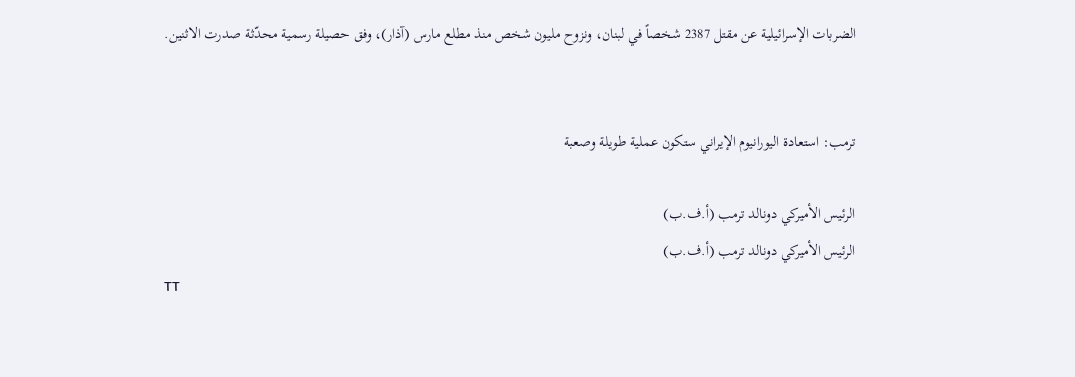الضربات الإسرائيلية عن مقتل 2387 شخصاً في لبنان، ونزوح مليون شخص منذ مطلع مارس (آذار)، وفق حصيلة رسمية محدّثة صدرت الاثنين.


ترمب: استعادة اليورانيوم الإيراني ستكون عملية طويلة وصعبة

الرئيس الأميركي دونالد ترمب (أ.ف.ب)
الرئيس الأميركي دونالد ترمب (أ.ف.ب)
TT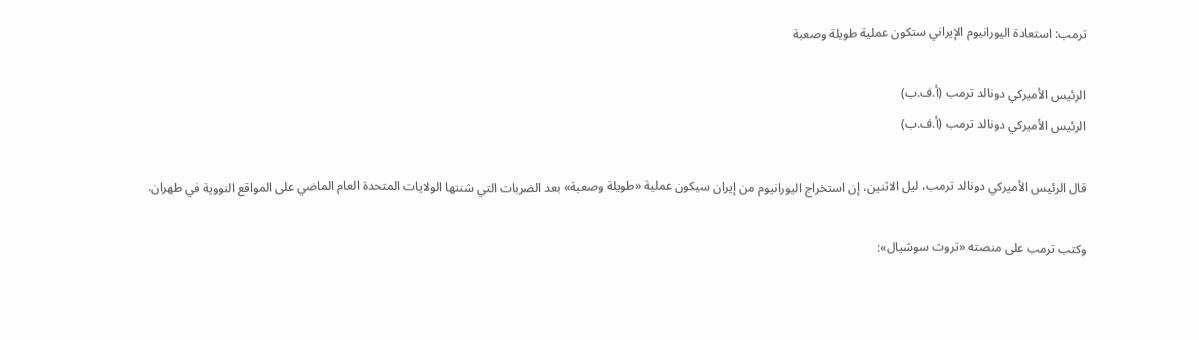ترمب: استعادة اليورانيوم الإيراني ستكون عملية طويلة وصعبة

الرئيس الأميركي دونالد ترمب (أ.ف.ب)
الرئيس الأميركي دونالد ترمب (أ.ف.ب)

قال الرئيس الأميركي دونالد ترمب، ليل الاثنين، إن استخراج اليورانيوم من إيران سيكون عملية «طويلة وصعبة» بعد الضربات التي شنتها الولايات المتحدة العام الماضي على المواقع النووية في طهران.

وكتب ترمب على منصته «تروث سوشيال»: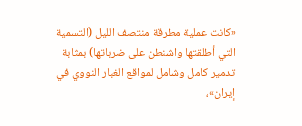«كانت عملية مطرقة منتصف الليل (التسمية التي أطلقتها واشنطن على ضرباتها) بمثابة تدمير كامل وشامل لمواقع الغبار النووي في إيران»،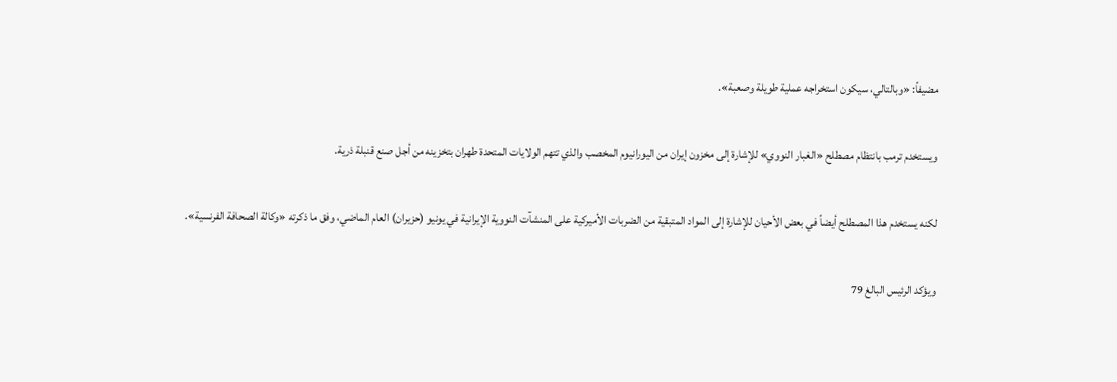مضيفاً: «وبالتالي، سيكون استخراجه عملية طويلة وصعبة».

ويستخدم ترمب بانتظام مصطلح «الغبار النووي» للإشارة إلى مخزون إيران من اليورانيوم المخصب والذي تتهم الولايات المتحدة طهران بتخزينه من أجل صنع قنبلة ذرية.

لكنه يستخدم هذا المصطلح أيضاً في بعض الأحيان للإشارة إلى المواد المتبقية من الضربات الأميركية على المنشآت النووية الإيرانية في يونيو (حزيران) العام الماضي، وفق ما ذكرته «وكالة الصحافة الفرنسية».

ويؤكد الرئيس البالغ 79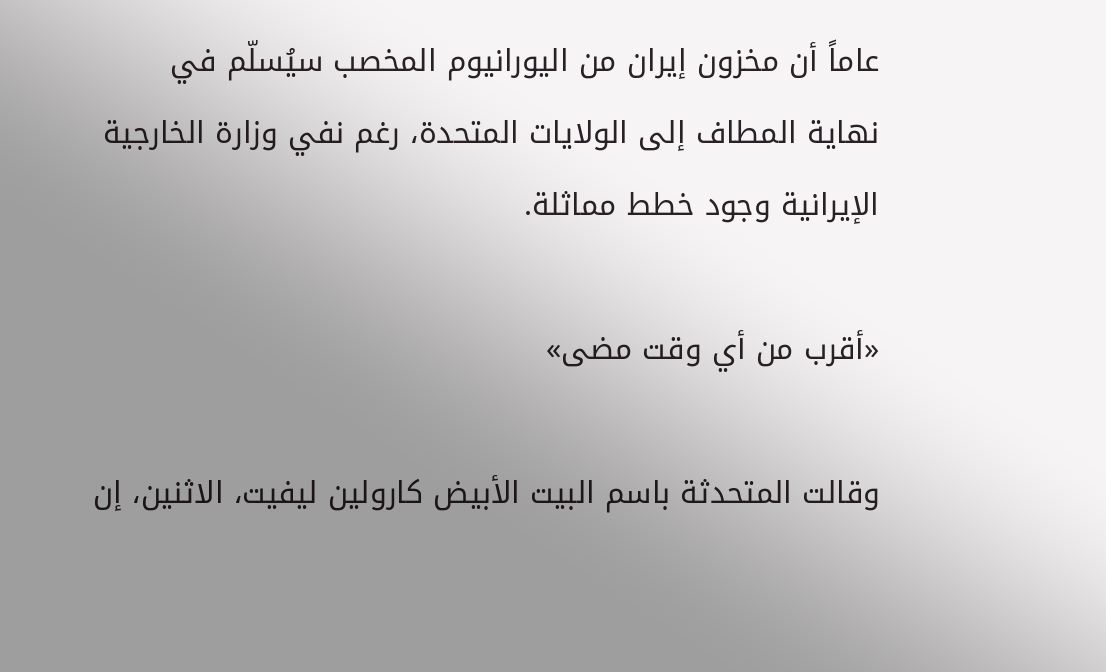عاماً أن مخزون إيران من اليورانيوم المخصب سيُسلّم في نهاية المطاف إلى الولايات المتحدة، رغم نفي وزارة الخارجية الإيرانية وجود خطط مماثلة.

«أقرب من أي وقت مضى»

وقالت المتحدثة باسم البيت الأبيض كارولين ليفيت، الاثنين، إن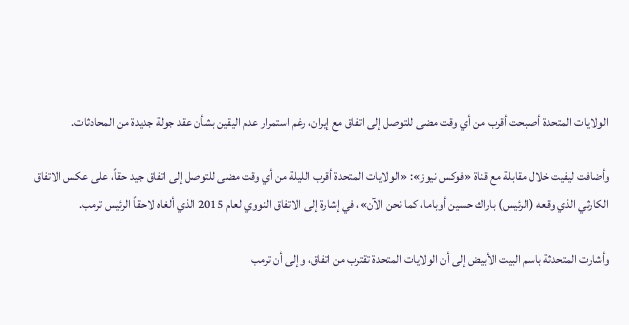الولايات المتحدة أصبحت أقرب من أي وقت مضى للتوصل إلى اتفاق مع إيران، رغم استمرار عدم اليقين بشأن عقد جولة جديدة من المحادثات.

وأضافت ليفيت خلال مقابلة مع قناة «فوكس نيوز»: «الولايات المتحدة أقرب الليلة من أي وقت مضى للتوصل إلى اتفاق جيد حقاً، على عكس الاتفاق الكارثي الذي وقعه (الرئيس) باراك حسين أوباما، كما نحن الآن»، في إشارة إلى الاتفاق النووي لعام 2015 الذي ألغاه لاحقاً الرئيس ترمب.

وأشارت المتحدثة باسم البيت الأبيض إلى أن الولايات المتحدة تقترب من اتفاق، وإلى أن ترمب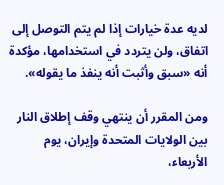لديه عدة خيارات إذا لم يتم التوصل إلى اتفاق، ولن يتردد في استخدامها، مؤكدة أنه «سبق وأثبت أنه ينفذ ما يقوله».

ومن المقرر أن ينتهي وقف إطلاق النار بين الولايات المتحدة وإيران، يوم الأربعاء،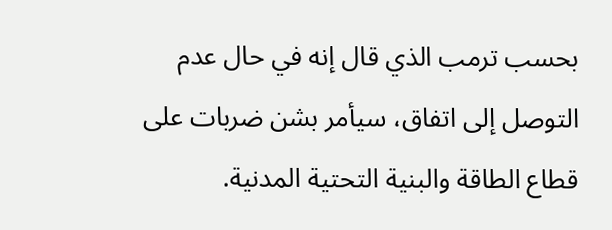بحسب ترمب الذي قال إنه في حال عدم التوصل إلى اتفاق، سيأمر بشن ضربات على قطاع الطاقة والبنية التحتية المدنية.